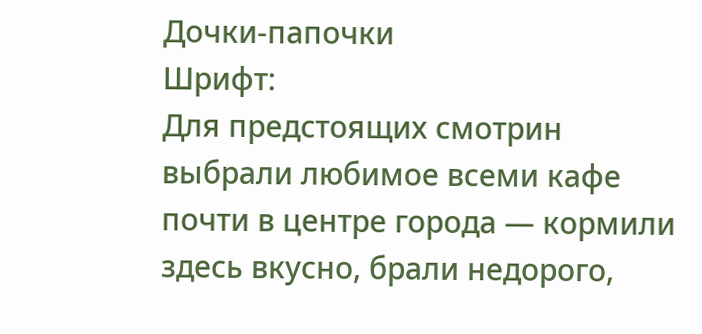Дочки-папочки
Шрифт:
Для предстоящих смотрин выбрали любимое всеми кафе почти в центре города — кормили здесь вкусно, брали недорого,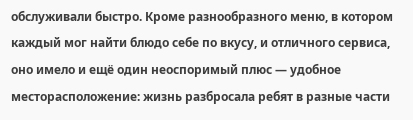обслуживали быстро. Кроме разнообразного меню, в котором каждый мог найти блюдо себе по вкусу, и отличного сервиса, оно имело и ещё один неоспоримый плюс — удобное месторасположение: жизнь разбросала ребят в разные части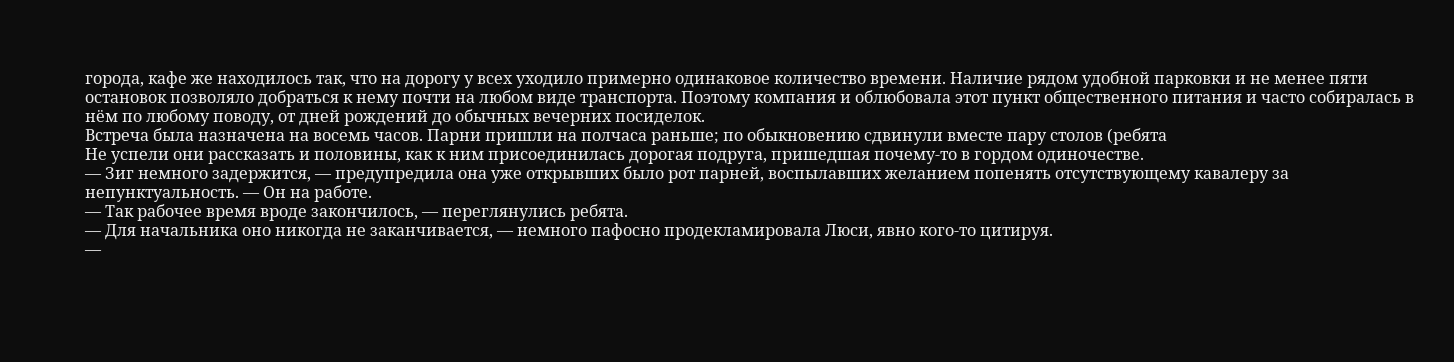города, кафе же находилось так, что на дорогу у всех уходило примерно одинаковое количество времени. Наличие рядом удобной парковки и не менее пяти остановок позволяло добраться к нему почти на любом виде транспорта. Поэтому компания и облюбовала этот пункт общественного питания и часто собиралась в нём по любому поводу, от дней рождений до обычных вечерних посиделок.
Встреча была назначена на восемь часов. Парни пришли на полчаса раньше; по обыкновению сдвинули вместе пару столов (ребята
Не успели они рассказать и половины, как к ним присоединилась дорогая подруга, пришедшая почему-то в гордом одиночестве.
— Зиг немного задержится, — предупредила она уже открывших было рот парней, воспылавших желанием попенять отсутствующему кавалеру за непунктуальность. — Он на работе.
— Так рабочее время вроде закончилось, — переглянулись ребята.
— Для начальника оно никогда не заканчивается, — немного пафосно продекламировала Люси, явно кого-то цитируя.
—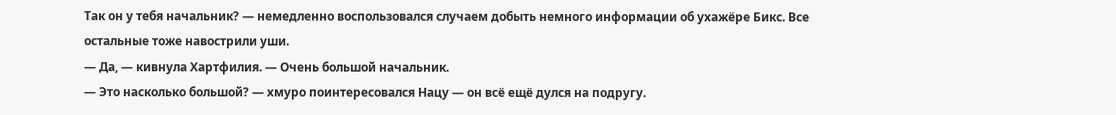Так он у тебя начальник? — немедленно воспользовался случаем добыть немного информации об ухажёре Бикс. Все остальные тоже навострили уши.
— Да, — кивнула Хартфилия. — Очень большой начальник.
— Это насколько большой? — хмуро поинтересовался Нацу — он всё ещё дулся на подругу.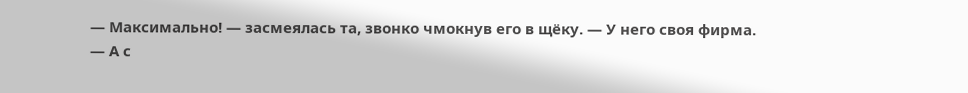— Максимально! — засмеялась та, звонко чмокнув его в щёку. — У него своя фирма.
— А с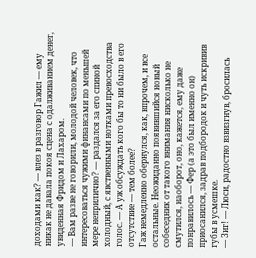доходами как? — влез в разговор Гажил — ему никак не давала покоя сцена с одалживанием денег, увиденная Фридом и Лахаром.
— Вам разве не говорили, молодой человек, что интересоваться чужими финансами по меньшей мере неприлично? — раздался за его спиной холодный, с явственными нотками превосходства голос. — А уж обсуждать кого бы то ни было в его отсутствие — тем более?
Гаж немедленно обернулся, как, впрочем, и все остальные. Неожиданно появившийся новый собеседник от такого внимания нисколько не смутился, наоборот, оно, кажется, ему даже понравилось — Фер (а это был именно он) приосанился, задрав подбородок и чуть искривив губы в усмешке.
— Зиг! — Люси, радостно взвизгнув, бросилась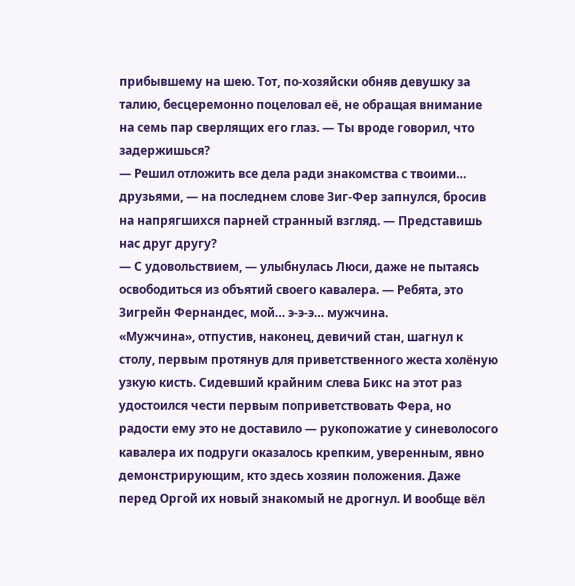прибывшему на шею. Тот, по-хозяйски обняв девушку за талию, бесцеремонно поцеловал её, не обращая внимание на семь пар сверлящих его глаз. — Ты вроде говорил, что задержишься?
— Решил отложить все дела ради знакомства с твоими… друзьями, — на последнем слове Зиг-Фер запнулся, бросив на напрягшихся парней странный взгляд. — Представишь нас друг другу?
— С удовольствием, — улыбнулась Люси, даже не пытаясь освободиться из объятий своего кавалера. — Ребята, это Зигрейн Фернандес, мой… э-э-э… мужчина.
«Мужчина», отпустив, наконец, девичий стан, шагнул к столу, первым протянув для приветственного жеста холёную узкую кисть. Сидевший крайним слева Бикс на этот раз удостоился чести первым поприветствовать Фера, но радости ему это не доставило — рукопожатие у синеволосого кавалера их подруги оказалось крепким, уверенным, явно демонстрирующим, кто здесь хозяин положения. Даже перед Оргой их новый знакомый не дрогнул. И вообще вёл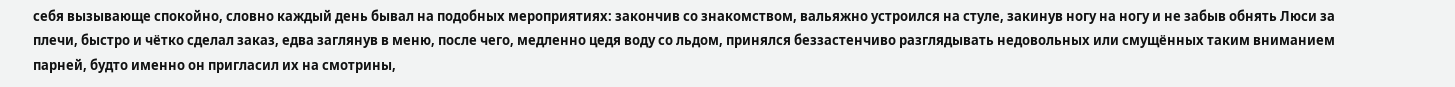себя вызывающе спокойно, словно каждый день бывал на подобных мероприятиях: закончив со знакомством, вальяжно устроился на стуле, закинув ногу на ногу и не забыв обнять Люси за плечи, быстро и чётко сделал заказ, едва заглянув в меню, после чего, медленно цедя воду со льдом, принялся беззастенчиво разглядывать недовольных или смущённых таким вниманием парней, будто именно он пригласил их на смотрины,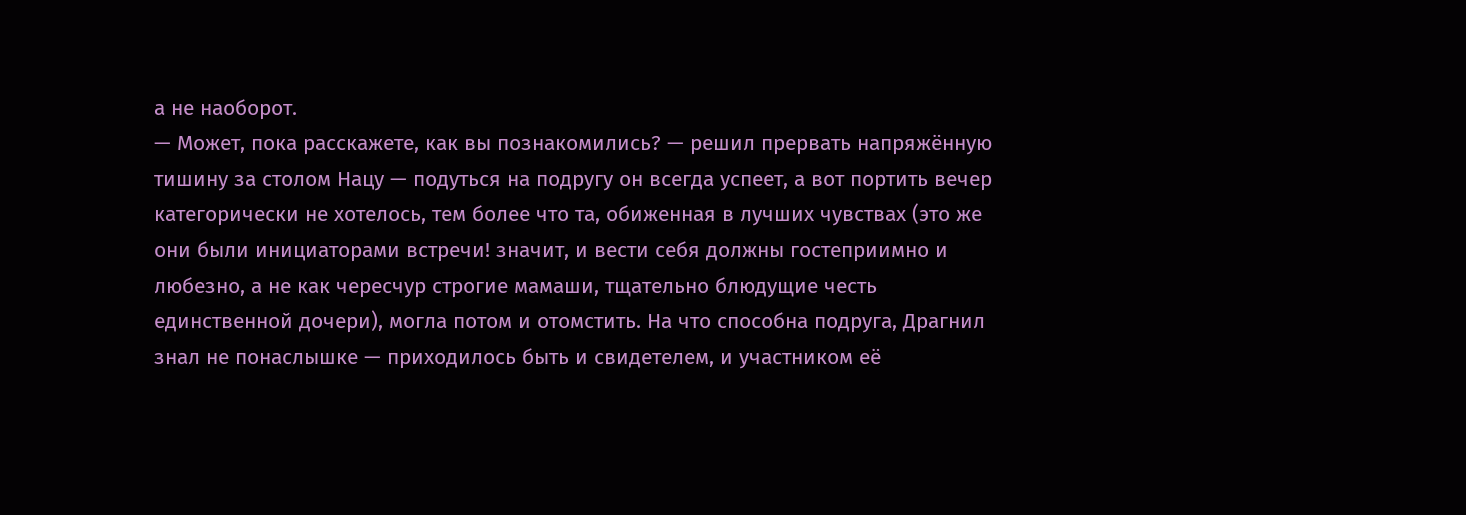а не наоборот.
— Может, пока расскажете, как вы познакомились? — решил прервать напряжённую тишину за столом Нацу — подуться на подругу он всегда успеет, а вот портить вечер категорически не хотелось, тем более что та, обиженная в лучших чувствах (это же они были инициаторами встречи! значит, и вести себя должны гостеприимно и любезно, а не как чересчур строгие мамаши, тщательно блюдущие честь единственной дочери), могла потом и отомстить. На что способна подруга, Драгнил знал не понаслышке — приходилось быть и свидетелем, и участником её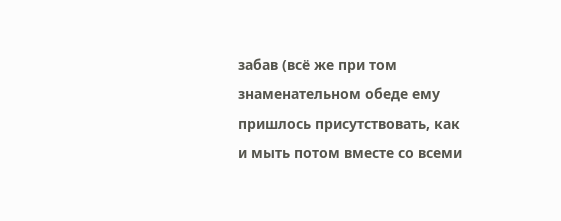забав (всё же при том знаменательном обеде ему пришлось присутствовать, как и мыть потом вместе со всеми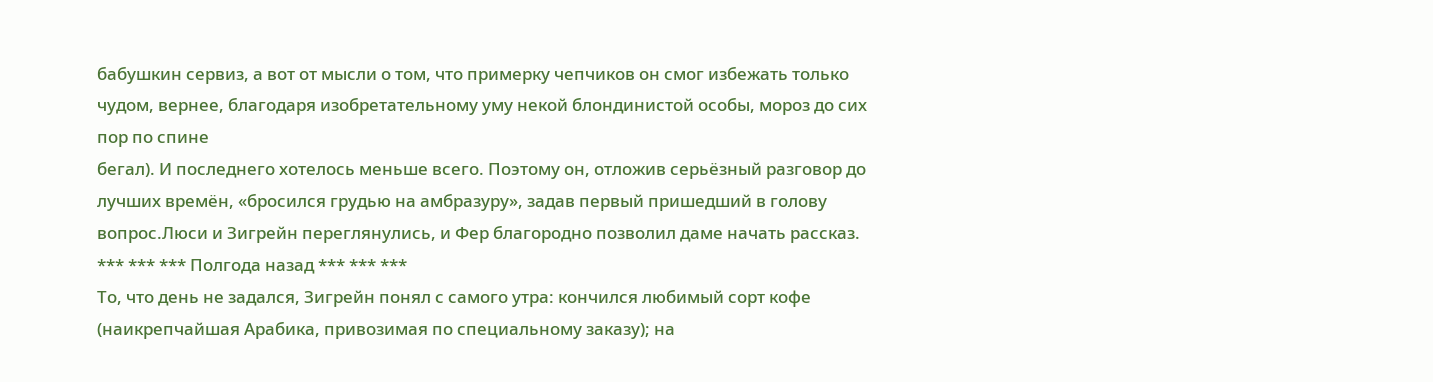бабушкин сервиз, а вот от мысли о том, что примерку чепчиков он смог избежать только чудом, вернее, благодаря изобретательному уму некой блондинистой особы, мороз до сих пор по спине
бегал). И последнего хотелось меньше всего. Поэтому он, отложив серьёзный разговор до лучших времён, «бросился грудью на амбразуру», задав первый пришедший в голову вопрос.Люси и Зигрейн переглянулись, и Фер благородно позволил даме начать рассказ.
*** *** *** Полгода назад *** *** ***
То, что день не задался, Зигрейн понял с самого утра: кончился любимый сорт кофе (наикрепчайшая Арабика, привозимая по специальному заказу); на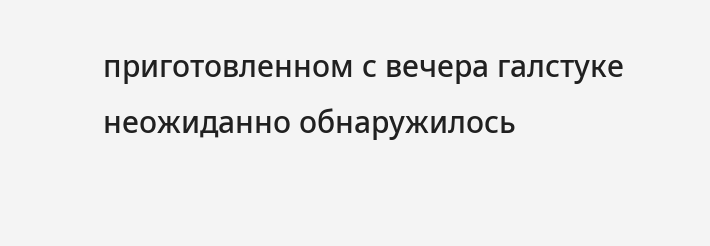приготовленном с вечера галстуке неожиданно обнаружилось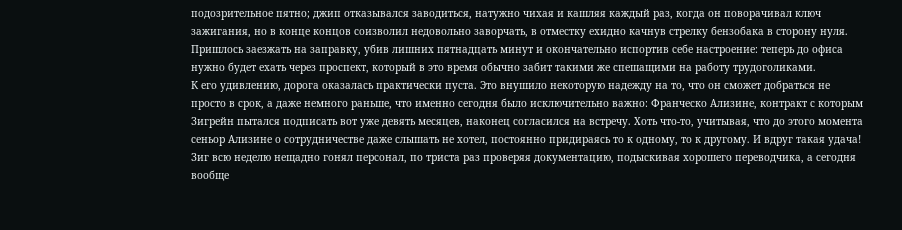подозрительное пятно; джип отказывался заводиться, натужно чихая и кашляя каждый раз, когда он поворачивал ключ зажигания, но в конце концов соизволил недовольно заворчать, в отместку ехидно качнув стрелку бензобака в сторону нуля. Пришлось заезжать на заправку, убив лишних пятнадцать минут и окончательно испортив себе настроение: теперь до офиса нужно будет ехать через проспект, который в это время обычно забит такими же спешащими на работу трудоголиками.
К его удивлению, дорога оказалась практически пуста. Это внушило некоторую надежду на то, что он сможет добраться не просто в срок, а даже немного раньше, что именно сегодня было исключительно важно: Франческо Ализине, контракт с которым Зигрейн пытался подписать вот уже девять месяцев, наконец согласился на встречу. Хоть что-то, учитывая, что до этого момента сеньор Ализине о сотрудничестве даже слышать не хотел, постоянно придираясь то к одному, то к другому. И вдруг такая удача! Зиг всю неделю нещадно гонял персонал, по триста раз проверяя документацию, подыскивая хорошего переводчика, а сегодня вообще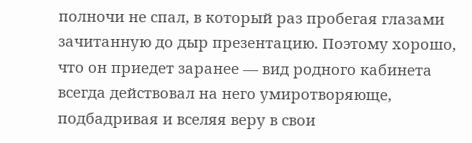полночи не спал, в который раз пробегая глазами зачитанную до дыр презентацию. Поэтому хорошо, что он приедет заранее — вид родного кабинета всегда действовал на него умиротворяюще, подбадривая и вселяя веру в свои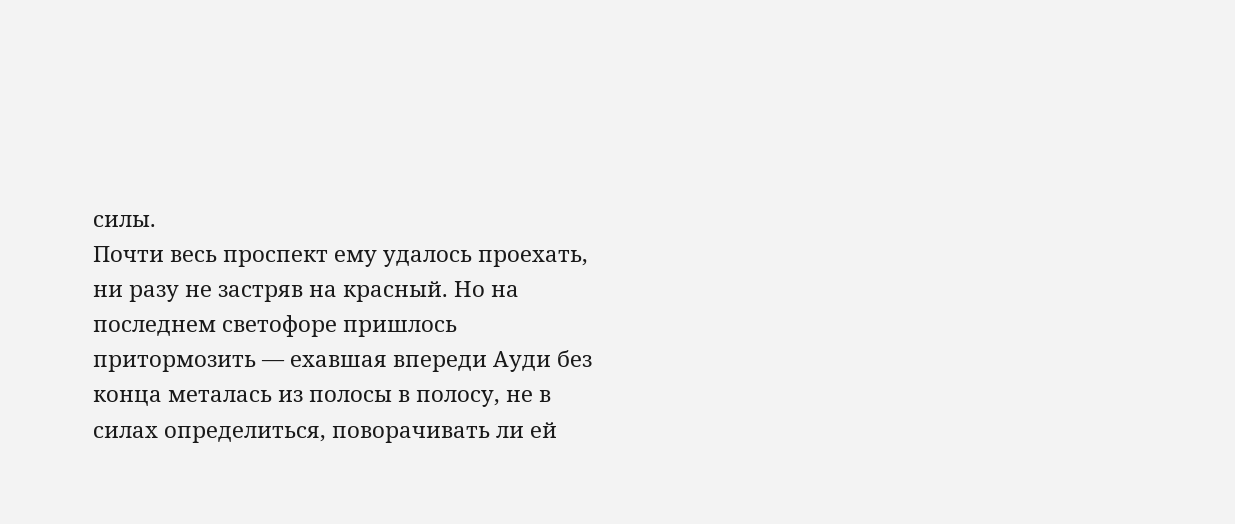силы.
Почти весь проспект ему удалось проехать, ни разу не застряв на красный. Но на последнем светофоре пришлось притормозить — ехавшая впереди Ауди без конца металась из полосы в полосу, не в силах определиться, поворачивать ли ей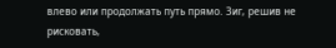влево или продолжать путь прямо. Зиг, решив не рисковать,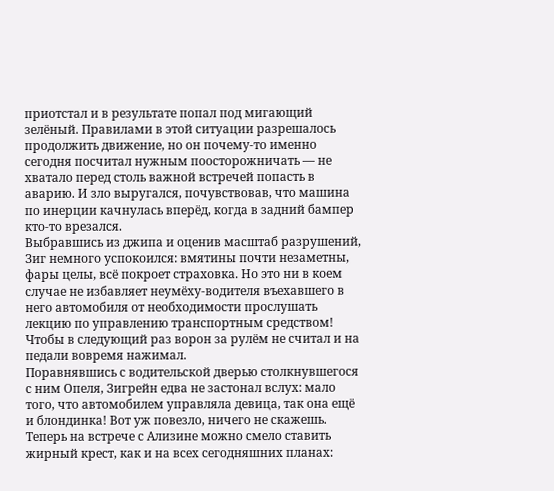приотстал и в результате попал под мигающий зелёный. Правилами в этой ситуации разрешалось продолжить движение, но он почему-то именно сегодня посчитал нужным поосторожничать — не хватало перед столь важной встречей попасть в аварию. И зло выругался, почувствовав, что машина по инерции качнулась вперёд, когда в задний бампер кто-то врезался.
Выбравшись из джипа и оценив масштаб разрушений, Зиг немного успокоился: вмятины почти незаметны, фары целы, всё покроет страховка. Но это ни в коем случае не избавляет неумёху-водителя въехавшего в него автомобиля от необходимости прослушать лекцию по управлению транспортным средством! Чтобы в следующий раз ворон за рулём не считал и на педали вовремя нажимал.
Поравнявшись с водительской дверью столкнувшегося с ним Опеля, Зигрейн едва не застонал вслух: мало того, что автомобилем управляла девица, так она ещё и блондинка! Вот уж повезло, ничего не скажешь. Теперь на встрече с Ализине можно смело ставить жирный крест, как и на всех сегодняшних планах: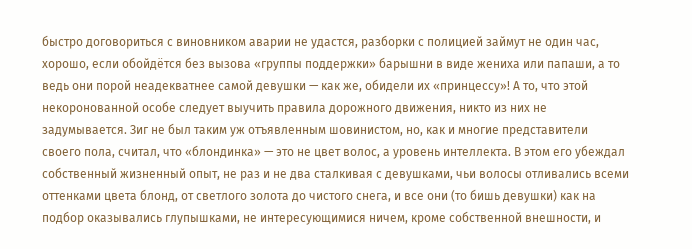быстро договориться с виновником аварии не удастся, разборки с полицией займут не один час, хорошо, если обойдётся без вызова «группы поддержки» барышни в виде жениха или папаши, а то ведь они порой неадекватнее самой девушки — как же, обидели их «принцессу»! А то, что этой некоронованной особе следует выучить правила дорожного движения, никто из них не задумывается. Зиг не был таким уж отъявленным шовинистом, но, как и многие представители своего пола, считал, что «блондинка» — это не цвет волос, а уровень интеллекта. В этом его убеждал собственный жизненный опыт, не раз и не два сталкивая с девушками, чьи волосы отливались всеми оттенками цвета блонд, от светлого золота до чистого снега, и все они (то бишь девушки) как на подбор оказывались глупышками, не интересующимися ничем, кроме собственной внешности, и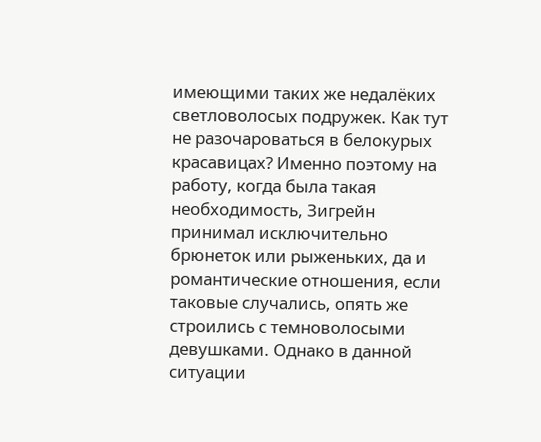имеющими таких же недалёких светловолосых подружек. Как тут не разочароваться в белокурых красавицах? Именно поэтому на работу, когда была такая необходимость, Зигрейн принимал исключительно брюнеток или рыженьких, да и романтические отношения, если таковые случались, опять же строились с темноволосыми девушками. Однако в данной ситуации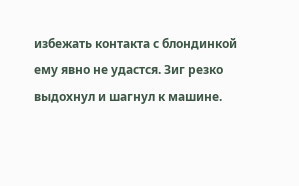избежать контакта с блондинкой ему явно не удастся. Зиг резко выдохнул и шагнул к машине.